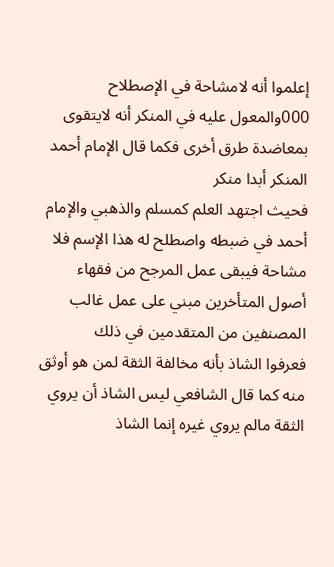إعلموا أنه لامشاحة في الإصطلاح 000والمعول عليه في المنكر أنه لايتقوى بمعاضدة طرق أخرى فكما قال الإمام أحمد المنكر أبدا منكر
فحيث اجتهد العلم كمسلم والذهبي والإمام أحمد في ضبطه واصطلح له هذا الإسم فلا مشاحة فيبقى عمل المرجح من فقهاء أصول المتأخرين مبني على عمل غالب المصنفين من المتقدمين في ذلك
فعرفوا الشاذ بأنه مخالفة الثقة لمن هو أوثق منه كما قال الشافعي ليس الشاذ أن يروي الثقة مالم يروي غيره إنما الشاذ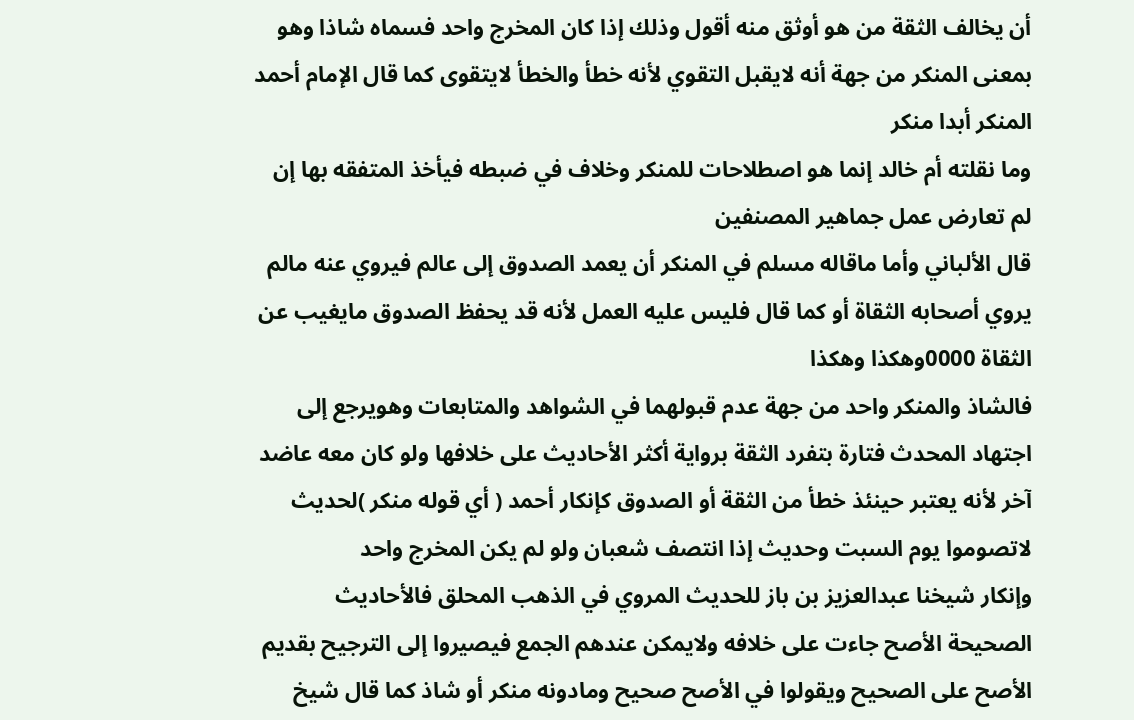أن يخالف الثقة من هو أوثق منه أقول وذلك إذا كان المخرج واحد فسماه شاذا وهو بمعنى المنكر من جهة أنه لايقبل التقوي لأنه خطأ والخطأ لايتقوى كما قال الإمام أحمد المنكر أبدا منكر
وما نقلته أم خالد إنما هو اصطلاحات للمنكر وخلاف في ضبطه فيأخذ المتفقه بها إن لم تعارض عمل جماهير المصنفين
قال الألباني وأما ماقاله مسلم في المنكر أن يعمد الصدوق إلى عالم فيروي عنه مالم يروي أصحابه الثقاة أو كما قال فليس عليه العمل لأنه قد يحفظ الصدوق مايغيب عن الثقاة 0000وهكذا وهكذا
فالشاذ والمنكر واحد من جهة عدم قبولهما في الشواهد والمتابعات وهويرجع إلى اجتهاد المحدث فتارة بتفرد الثقة برواية أكثر الأحاديث على خلافها ولو كان معه عاضد آخر لأنه يعتبر حينئذ خطأ من الثقة أو الصدوق كإنكار أحمد ( أي قوله منكر )لحديث لاتصوموا يوم السبت وحديث إذا انتصف شعبان ولو لم يكن المخرج واحد
وإنكار شيخنا عبدالعزيز بن باز للحديث المروي في الذهب المحلق فالأحاديث الصحيحة الأصح جاءت على خلافه ولايمكن عندهم الجمع فيصيروا إلى الترجيح بقديم الأصح على الصحيح ويقولوا في الأصح صحيح ومادونه منكر أو شاذ كما قال شيخ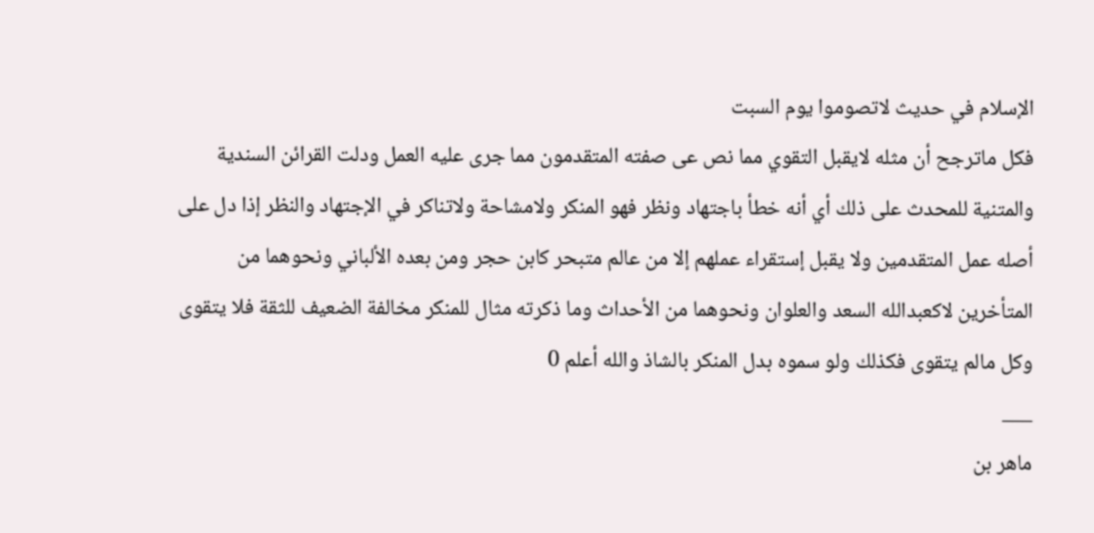الإسلام في حديث لاتصوموا يوم السبت
فكل ماترجح أن مثله لايقبل التقوي مما نص عى صفته المتقدمون مما جرى عليه العمل ودلت القرائن السندية والمتنية للمحدث على ذلك أي أنه خطأ باجتهاد ونظر فهو المنكر ولامشاحة ولاتناكر في الإجتهاد والنظر إذا دل على أصله عمل المتقدمين ولا يقبل إستقراء عملهم إلا من عالم متبحر كابن حجر ومن بعده الألباني ونحوهما من المتأخرين لاكعبدالله السعد والعلوان ونحوهما من الأحداث وما ذكرته مثال للمنكر مخالفة الضعيف للثقة فلا يتقوى وكل مالم يتقوى فكذلك ولو سموه بدل المنكر بالشاذ والله أعلم 0
___
ماهر بن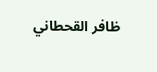ظافر القحطاني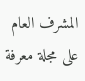المشرف العام على مجلة معرفة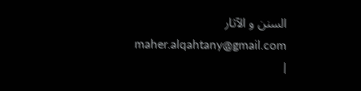السنن و الآثار maher.alqahtany@gmail.com
|